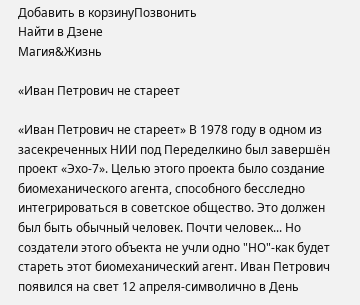Добавить в корзинуПозвонить
Найти в Дзене
Магия&Жизнь

«Иван Петрович не стареет

«Иван Петрович не стареет» В 1978 году в одном из засекреченных НИИ под Переделкино был завершён проект «Эхо-7». Целью этого проекта было создание биомеханического агента, способного бесследно интегрироваться в советское общество. Это должен был быть обычный человек. Почти человек... Но создатели этого объекта не учли одно "НО"-как будет стареть этот биомеханический агент. Иван Петрович появился на свет 12 апреля-символично в День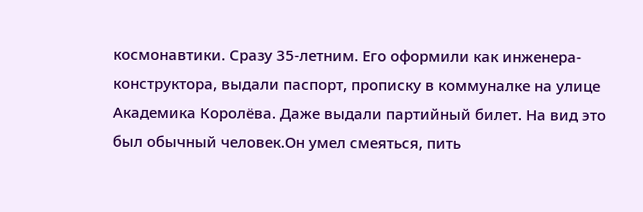космонавтики. Сразу 35-летним. Его оформили как инженера-конструктора, выдали паспорт, прописку в коммуналке на улице Академика Королёва. Даже выдали партийный билет. На вид это был обычный человек.Он умел смеяться, пить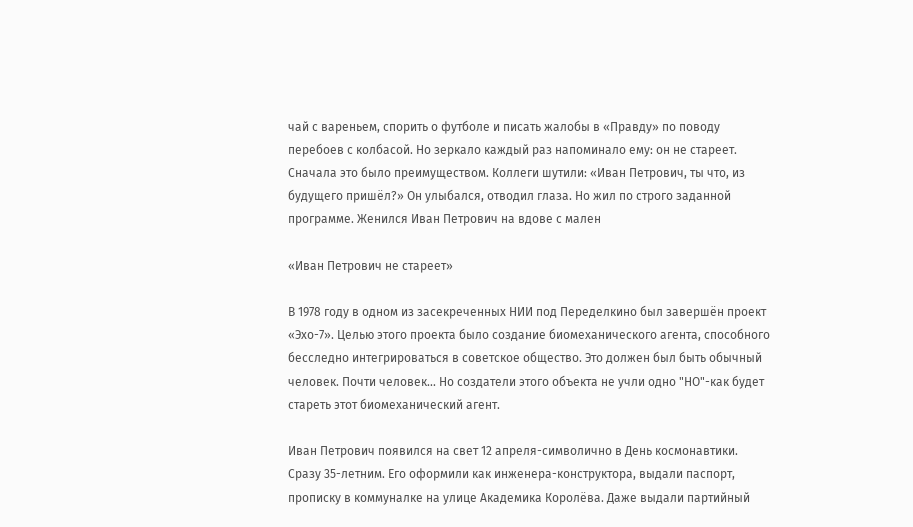чай с вареньем, спорить о футболе и писать жалобы в «Правду» по поводу перебоев с колбасой. Но зеркало каждый раз напоминало ему: он не стареет. Сначала это было преимуществом. Коллеги шутили: «Иван Петрович, ты что, из будущего пришёл?» Он улыбался, отводил глаза. Но жил по строго заданной программе. Женился Иван Петрович на вдове с мален

«Иван Петрович не стареет»

В 1978 году в одном из засекреченных НИИ под Переделкино был завершён проект «Эхо-7». Целью этого проекта было создание биомеханического агента, способного бесследно интегрироваться в советское общество. Это должен был быть обычный человек. Почти человек... Но создатели этого объекта не учли одно "НО"-как будет стареть этот биомеханический агент.

Иван Петрович появился на свет 12 апреля-символично в День космонавтики. Сразу 35-летним. Его оформили как инженера-конструктора, выдали паспорт, прописку в коммуналке на улице Академика Королёва. Даже выдали партийный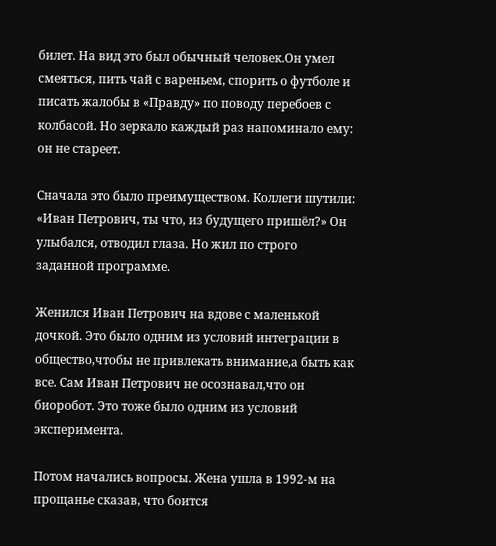билет. На вид это был обычный человек.Он умел смеяться, пить чай с вареньем, спорить о футболе и писать жалобы в «Правду» по поводу перебоев с колбасой. Но зеркало каждый раз напоминало ему: он не стареет.

Сначала это было преимуществом. Коллеги шутили: «Иван Петрович, ты что, из будущего пришёл?» Он улыбался, отводил глаза. Но жил по строго заданной программе.

Женился Иван Петрович на вдове с маленькой дочкой. Это было одним из условий интеграции в общество,чтобы не привлекать внимание,а быть как все. Сам Иван Петрович не осознавал,что он биоробот. Это тоже было одним из условий эксперимента.

Потом начались вопросы. Жена ушла в 1992-м на прощанье сказав, что боится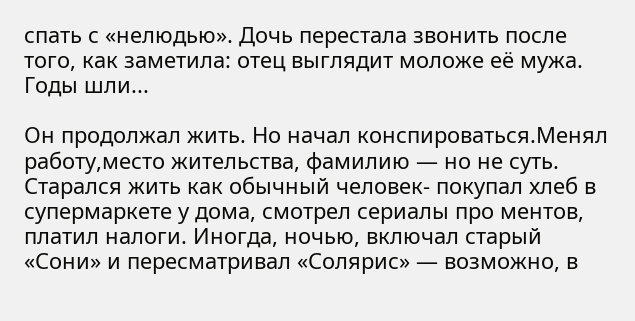спать с «нелюдью». Дочь перестала звонить после того, как заметила: отец выглядит моложе её мужа. Годы шли...

Он продолжал жить. Но начал конспироваться.Менял работу,место жительства, фамилию — но не суть. Старался жить как обычный человек- покупал хлеб в супермаркете у дома, смотрел сериалы про ментов, платил налоги. Иногда, ночью, включал старый «Сони» и пересматривал «Солярис» — возможно, в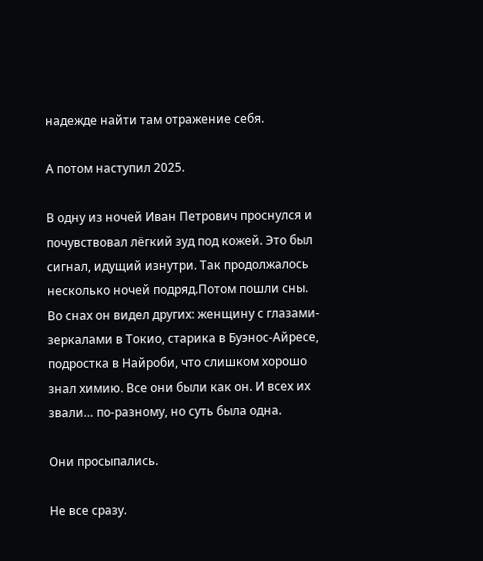надежде найти там отражение себя.

А потом наступил 2025.

В одну из ночей Иван Петрович проснулся и почувствовал лёгкий зуд под кожей. Это был сигнал, идущий изнутри. Так продолжалось несколько ночей подряд.Потом пошли сны. Во снах он видел других: женщину с глазами-зеркалами в Токио, старика в Буэнос-Айресе, подростка в Найроби, что слишком хорошо знал химию. Все они были как он. И всех их звали… по-разному, но суть была одна.

Они просыпались.

Не все сразу.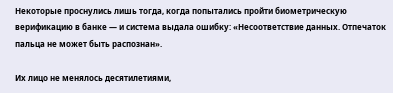Некоторые проснулись лишь тогда, когда попытались пройти биометрическую верификацию в банке — и система выдала ошибку: «Несоответствие данных. Отпечаток пальца не может быть распознан».

Их лицо не менялось десятилетиями,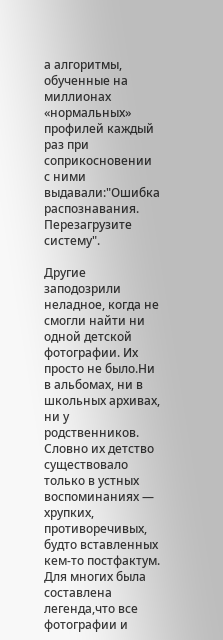а алгоритмы, обученные на миллионах «нормальных» профилей каждый раз при соприкосновении с ними выдавали:"Ошибка распознавания. Перезагрузите систему".

Другие заподозрили неладное, когда не смогли найти ни одной детской фотографии. Их просто не было.Ни в альбомах, ни в школьных архивах, ни у родственников. Словно их детство существовало только в устных воспоминаниях — хрупких, противоречивых, будто вставленных кем-то постфактум. Для многих была составлена легенда,что все фотографии и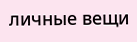личные вещи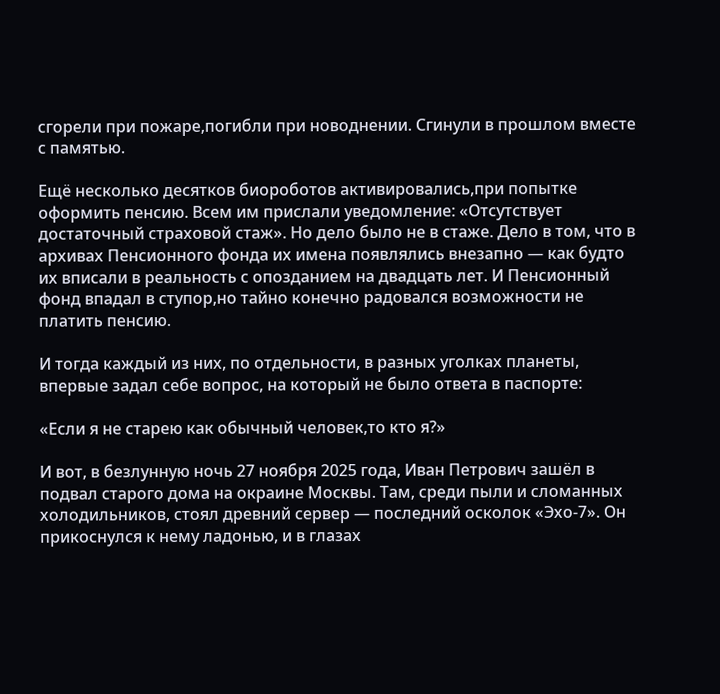сгорели при пожаре,погибли при новоднении. Сгинули в прошлом вместе с памятью.

Ещё несколько десятков биороботов активировались,при попытке оформить пенсию. Всем им прислали уведомление: «Отсутствует достаточный страховой стаж». Но дело было не в стаже. Дело в том, что в архивах Пенсионного фонда их имена появлялись внезапно — как будто их вписали в реальность с опозданием на двадцать лет. И Пенсионный фонд впадал в ступор,но тайно конечно радовался возможности не платить пенсию.

И тогда каждый из них, по отдельности, в разных уголках планеты, впервые задал себе вопрос, на который не было ответа в паспорте:

«Если я не старею как обычный человек,то кто я?»

И вот, в безлунную ночь 27 ноября 2025 года, Иван Петрович зашёл в подвал старого дома на окраине Москвы. Там, среди пыли и сломанных холодильников, стоял древний сервер — последний осколок «Эхо-7». Он прикоснулся к нему ладонью, и в глазах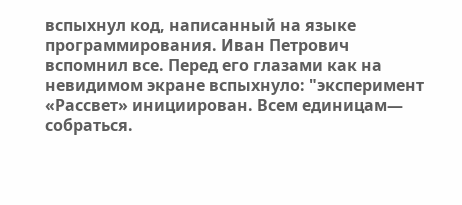вспыхнул код, написанный на языке программирования. Иван Петрович вспомнил все. Перед его глазами как на невидимом экране вспыхнуло: "эксперимент «Рассвет» инициирован. Всем единицам— собраться.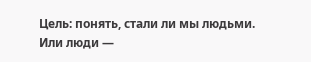Цель: понять, стали ли мы людьми. Или люди —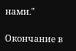нами."

Окончание в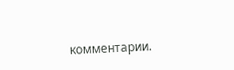комментарии.